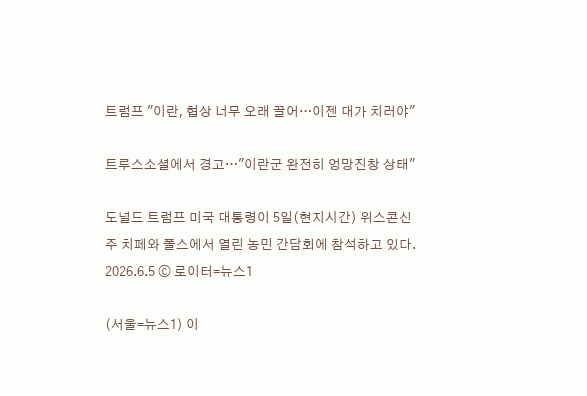트럼프 "이란, 협상 너무 오래 끌어…이젠 대가 치러야"

트루스소셜에서 경고…"이란군 완전히 엉망진창 상태"

도널드 트럼프 미국 대통령이 5일(현지시간) 위스콘신주 치페와 폴스에서 열린 농민 간담회에 참석하고 있다. 2026.6.5 ⓒ 로이터=뉴스1

(서울=뉴스1) 이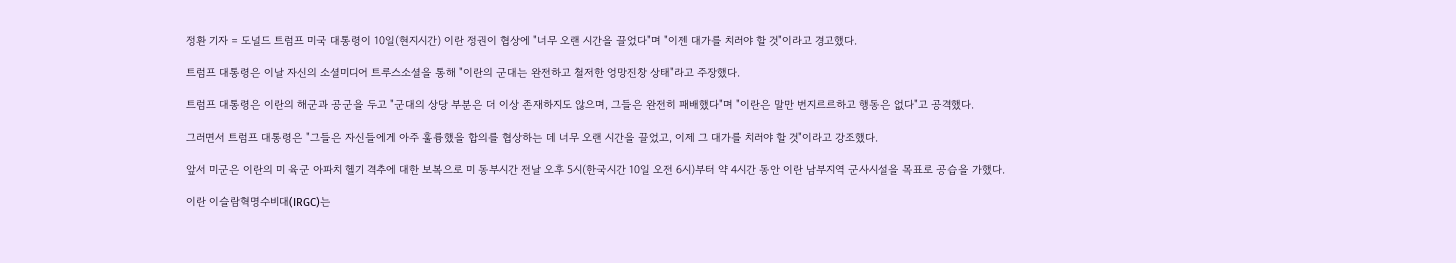정환 기자 = 도널드 트럼프 미국 대통령이 10일(현지시간) 이란 정권이 협상에 "너무 오랜 시간을 끌었다"며 "이젠 대가를 치러야 할 것"이라고 경고했다.

트럼프 대통령은 이날 자신의 소셜미디어 트루스소셜을 통해 "이란의 군대는 완전하고 철저한 엉망진창 상태"라고 주장했다.

트럼프 대통령은 이란의 해군과 공군을 두고 "군대의 상당 부분은 더 이상 존재하지도 않으며, 그들은 완전히 패배했다"며 "이란은 말만 번지르르하고 행동은 없다"고 공격했다.

그러면서 트럼프 대통령은 "그들은 자신들에게 아주 훌륭했을 합의를 협상하는 데 너무 오랜 시간을 끌었고, 이제 그 대가를 치러야 할 것"이라고 강조했다.

앞서 미군은 이란의 미 육군 아파치 헬기 격추에 대한 보복으로 미 동부시간 전날 오후 5시(한국시간 10일 오전 6시)부터 약 4시간 동안 이란 남부지역 군사시설을 목표로 공습을 가했다.

이란 이슬람혁명수비대(IRGC)는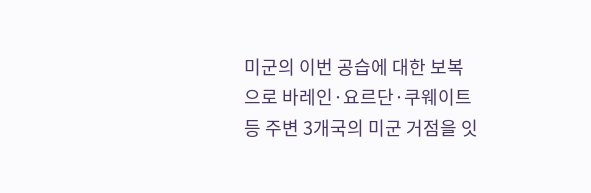미군의 이번 공습에 대한 보복으로 바레인·요르단·쿠웨이트 등 주변 3개국의 미군 거점을 잇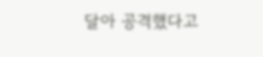달아 공격했다고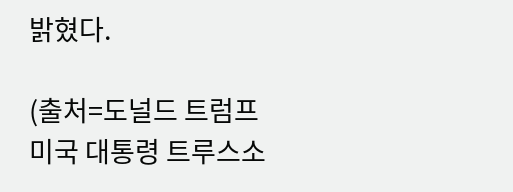밝혔다.

(출처=도널드 트럼프 미국 대통령 트루스소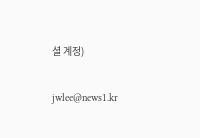셜 계정)

jwlee@news1.kr